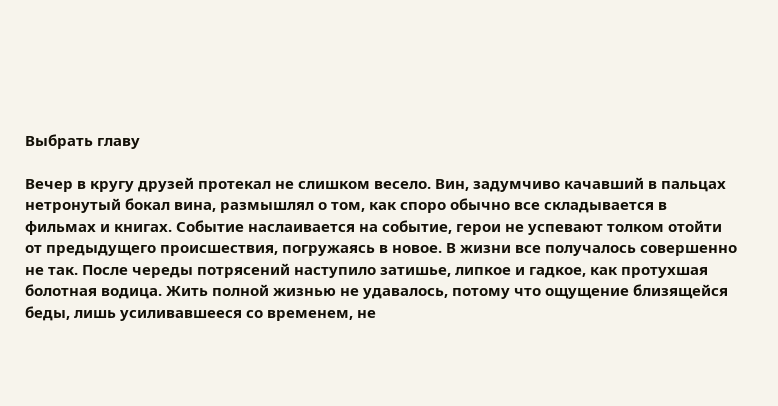Выбрать главу

Вечер в кругу друзей протекал не слишком весело. Вин, задумчиво качавший в пальцах нетронутый бокал вина, размышлял о том, как споро обычно все складывается в фильмах и книгах. Событие наслаивается на событие, герои не успевают толком отойти от предыдущего происшествия, погружаясь в новое. В жизни все получалось совершенно не так. После череды потрясений наступило затишье, липкое и гадкое, как протухшая болотная водица. Жить полной жизнью не удавалось, потому что ощущение близящейся беды, лишь усиливавшееся со временем, не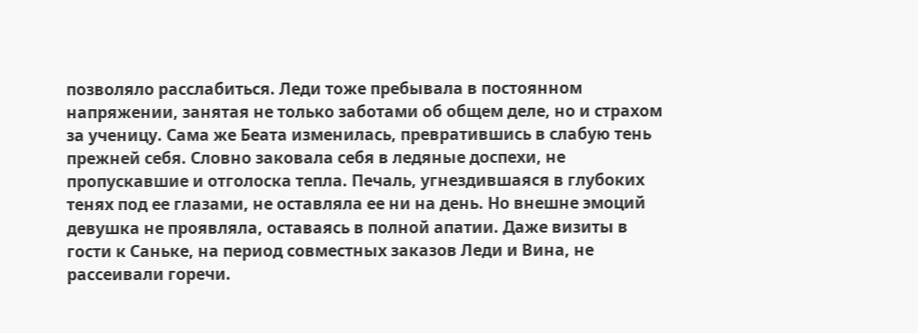позволяло расслабиться. Леди тоже пребывала в постоянном напряжении, занятая не только заботами об общем деле, но и страхом за ученицу. Сама же Беата изменилась, превратившись в слабую тень прежней себя. Словно заковала себя в ледяные доспехи, не пропускавшие и отголоска тепла. Печаль, угнездившаяся в глубоких тенях под ее глазами, не оставляла ее ни на день. Но внешне эмоций девушка не проявляла, оставаясь в полной апатии. Даже визиты в гости к Саньке, на период совместных заказов Леди и Вина, не рассеивали горечи.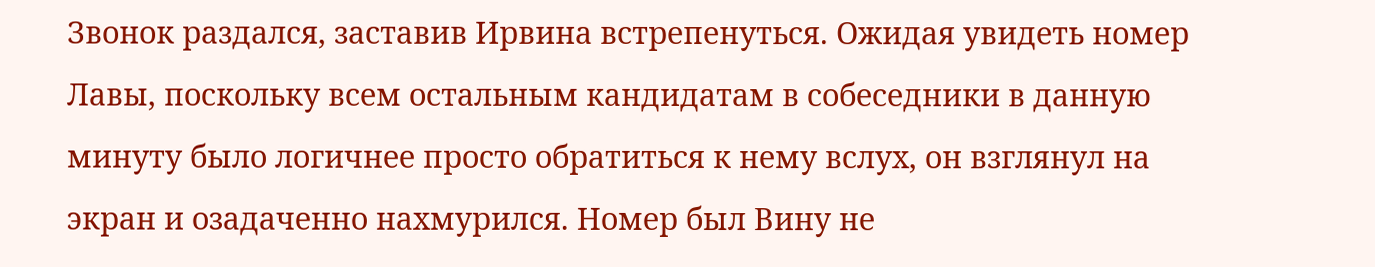Звонок раздался, заставив Ирвина встрепенуться. Ожидая увидеть номер Лавы, поскольку всем остальным кандидатам в собеседники в данную минуту было логичнее просто обратиться к нему вслух, он взглянул на экран и озадаченно нахмурился. Номер был Вину не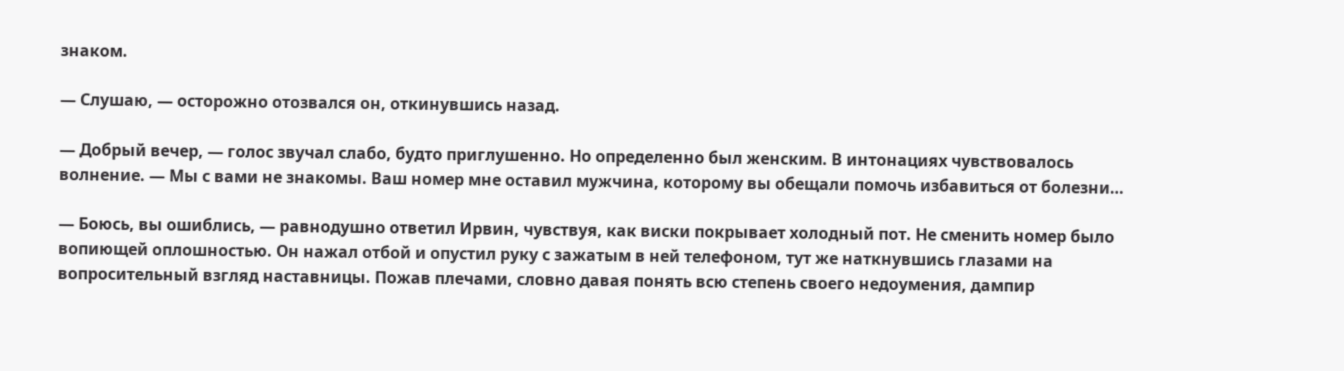знаком.

— Слушаю, — осторожно отозвался он, откинувшись назад.

— Добрый вечер, — голос звучал слабо, будто приглушенно. Но определенно был женским. В интонациях чувствовалось волнение. — Мы с вами не знакомы. Ваш номер мне оставил мужчина, которому вы обещали помочь избавиться от болезни…

— Боюсь, вы ошиблись, — равнодушно ответил Ирвин, чувствуя, как виски покрывает холодный пот. Не сменить номер было вопиющей оплошностью. Он нажал отбой и опустил руку с зажатым в ней телефоном, тут же наткнувшись глазами на вопросительный взгляд наставницы. Пожав плечами, словно давая понять всю степень своего недоумения, дампир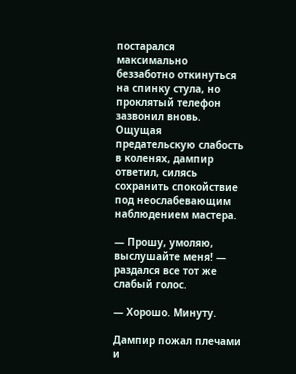постарался максимально беззаботно откинуться на спинку стула, но проклятый телефон зазвонил вновь. Ощущая предательскую слабость в коленях, дампир ответил, силясь сохранить спокойствие под неослабевающим наблюдением мастера.

— Прошу, умоляю, выслушайте меня! — раздался все тот же слабый голос.

— Хорошо. Минуту.

Дампир пожал плечами и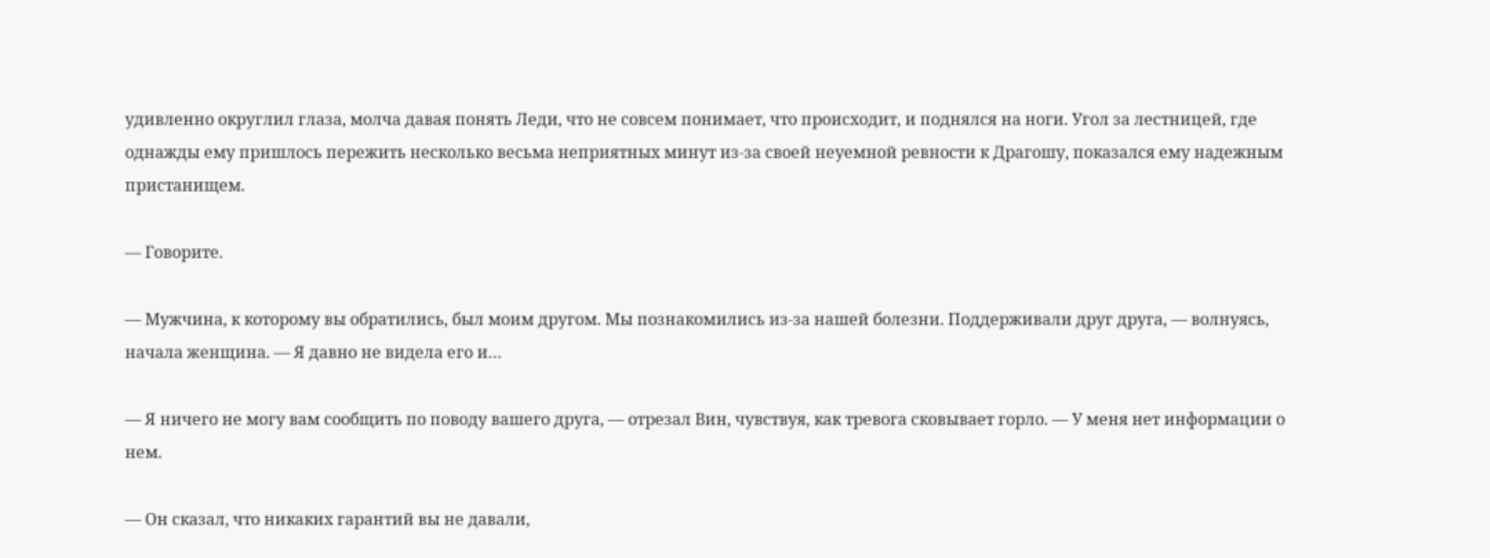удивленно округлил глаза, молча давая понять Леди, что не совсем понимает, что происходит, и поднялся на ноги. Угол за лестницей, где однажды ему пришлось пережить несколько весьма неприятных минут из-за своей неуемной ревности к Драгошу, показался ему надежным пристанищем.

— Говорите.

— Мужчина, к которому вы обратились, был моим другом. Мы познакомились из-за нашей болезни. Поддерживали друг друга, — волнуясь, начала женщина. — Я давно не видела его и…

— Я ничего не могу вам сообщить по поводу вашего друга, — отрезал Вин, чувствуя, как тревога сковывает горло. — У меня нет информации о нем.

— Он сказал, что никаких гарантий вы не давали,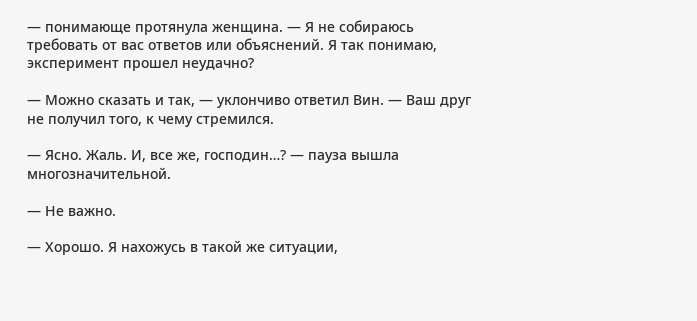— понимающе протянула женщина. — Я не собираюсь требовать от вас ответов или объяснений. Я так понимаю, эксперимент прошел неудачно?

— Можно сказать и так, — уклончиво ответил Вин. — Ваш друг не получил того, к чему стремился.

— Ясно. Жаль. И, все же, господин…? — пауза вышла многозначительной.

— Не важно.

— Хорошо. Я нахожусь в такой же ситуации,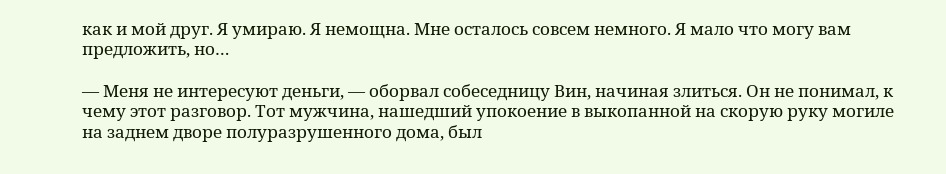как и мой друг. Я умираю. Я немощна. Мне осталось совсем немного. Я мало что могу вам предложить, но…

— Меня не интересуют деньги, — оборвал собеседницу Вин, начиная злиться. Он не понимал, к чему этот разговор. Тот мужчина, нашедший упокоение в выкопанной на скорую руку могиле на заднем дворе полуразрушенного дома, был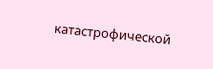катастрофической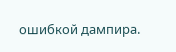ошибкой дампира.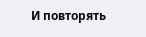И повторять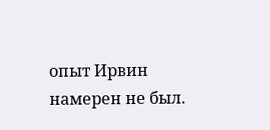опыт Ирвин намерен не был.